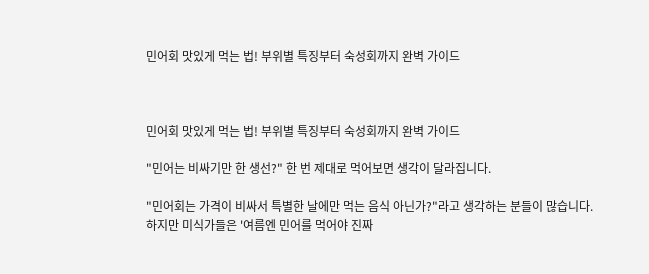민어회 맛있게 먹는 법! 부위별 특징부터 숙성회까지 완벽 가이드



민어회 맛있게 먹는 법! 부위별 특징부터 숙성회까지 완벽 가이드

"민어는 비싸기만 한 생선?" 한 번 제대로 먹어보면 생각이 달라집니다.

"민어회는 가격이 비싸서 특별한 날에만 먹는 음식 아닌가?"라고 생각하는 분들이 많습니다. 하지만 미식가들은 '여름엔 민어를 먹어야 진짜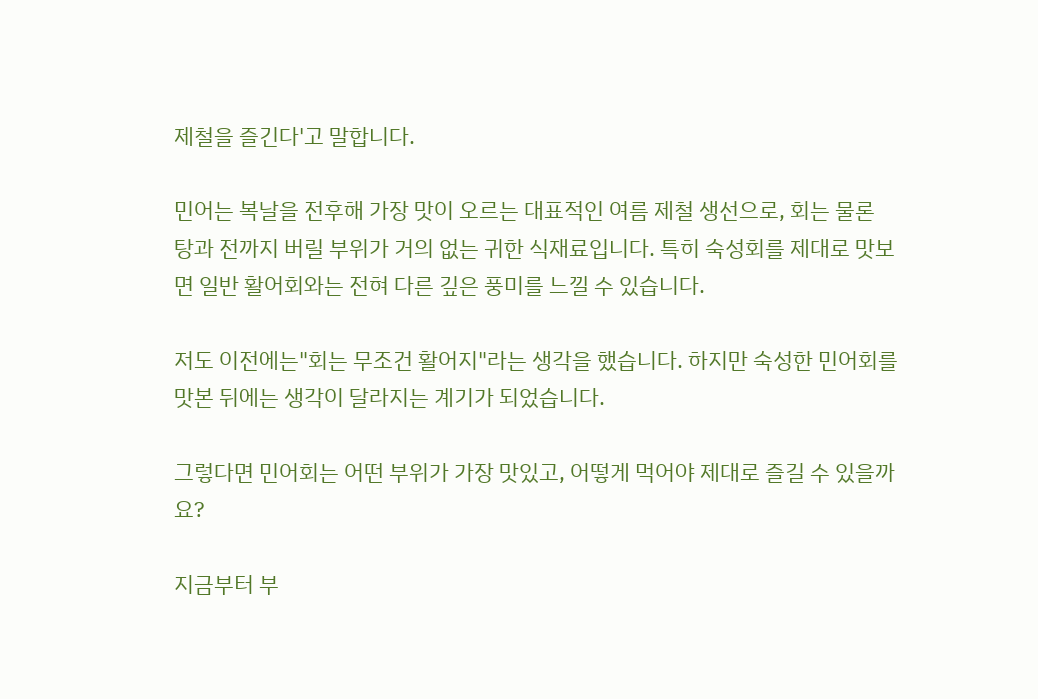제철을 즐긴다'고 말합니다.

민어는 복날을 전후해 가장 맛이 오르는 대표적인 여름 제철 생선으로, 회는 물론 탕과 전까지 버릴 부위가 거의 없는 귀한 식재료입니다. 특히 숙성회를 제대로 맛보면 일반 활어회와는 전혀 다른 깊은 풍미를 느낄 수 있습니다.

저도 이전에는"회는 무조건 활어지"라는 생각을 했습니다. 하지만 숙성한 민어회를 맛본 뒤에는 생각이 달라지는 계기가 되었습니다.

그렇다면 민어회는 어떤 부위가 가장 맛있고, 어떻게 먹어야 제대로 즐길 수 있을까요?

지금부터 부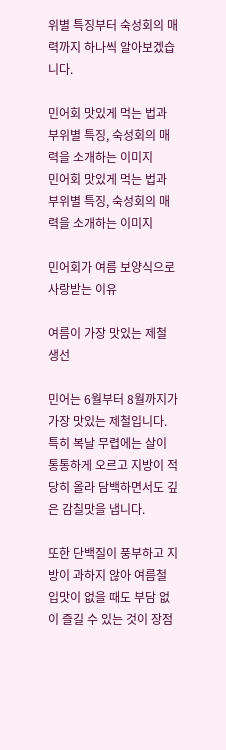위별 특징부터 숙성회의 매력까지 하나씩 알아보겠습니다.

민어회 맛있게 먹는 법과 부위별 특징, 숙성회의 매력을 소개하는 이미지
민어회 맛있게 먹는 법과 부위별 특징, 숙성회의 매력을 소개하는 이미지

민어회가 여름 보양식으로 사랑받는 이유

여름이 가장 맛있는 제철 생선

민어는 6월부터 8월까지가 가장 맛있는 제철입니다. 특히 복날 무렵에는 살이 통통하게 오르고 지방이 적당히 올라 담백하면서도 깊은 감칠맛을 냅니다.

또한 단백질이 풍부하고 지방이 과하지 않아 여름철 입맛이 없을 때도 부담 없이 즐길 수 있는 것이 장점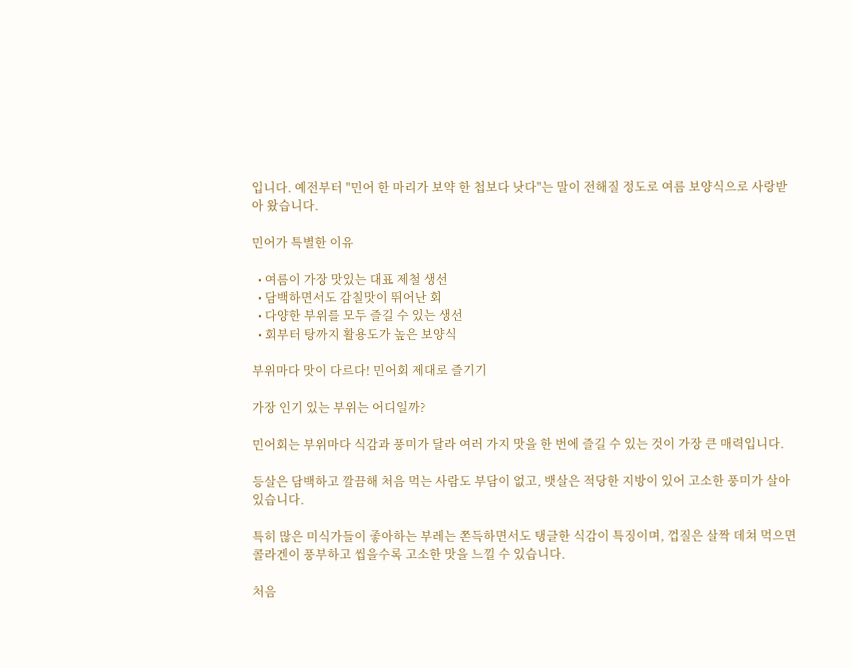입니다. 예전부터 "민어 한 마리가 보약 한 첩보다 낫다"는 말이 전해질 정도로 여름 보양식으로 사랑받아 왔습니다.

민어가 특별한 이유

  • 여름이 가장 맛있는 대표 제철 생선
  • 담백하면서도 감칠맛이 뛰어난 회
  • 다양한 부위를 모두 즐길 수 있는 생선
  • 회부터 탕까지 활용도가 높은 보양식

부위마다 맛이 다르다! 민어회 제대로 즐기기

가장 인기 있는 부위는 어디일까?

민어회는 부위마다 식감과 풍미가 달라 여러 가지 맛을 한 번에 즐길 수 있는 것이 가장 큰 매력입니다.

등살은 담백하고 깔끔해 처음 먹는 사람도 부담이 없고, 뱃살은 적당한 지방이 있어 고소한 풍미가 살아 있습니다.

특히 많은 미식가들이 좋아하는 부레는 쫀득하면서도 탱글한 식감이 특징이며, 껍질은 살짝 데쳐 먹으면 콜라겐이 풍부하고 씹을수록 고소한 맛을 느낄 수 있습니다.

처음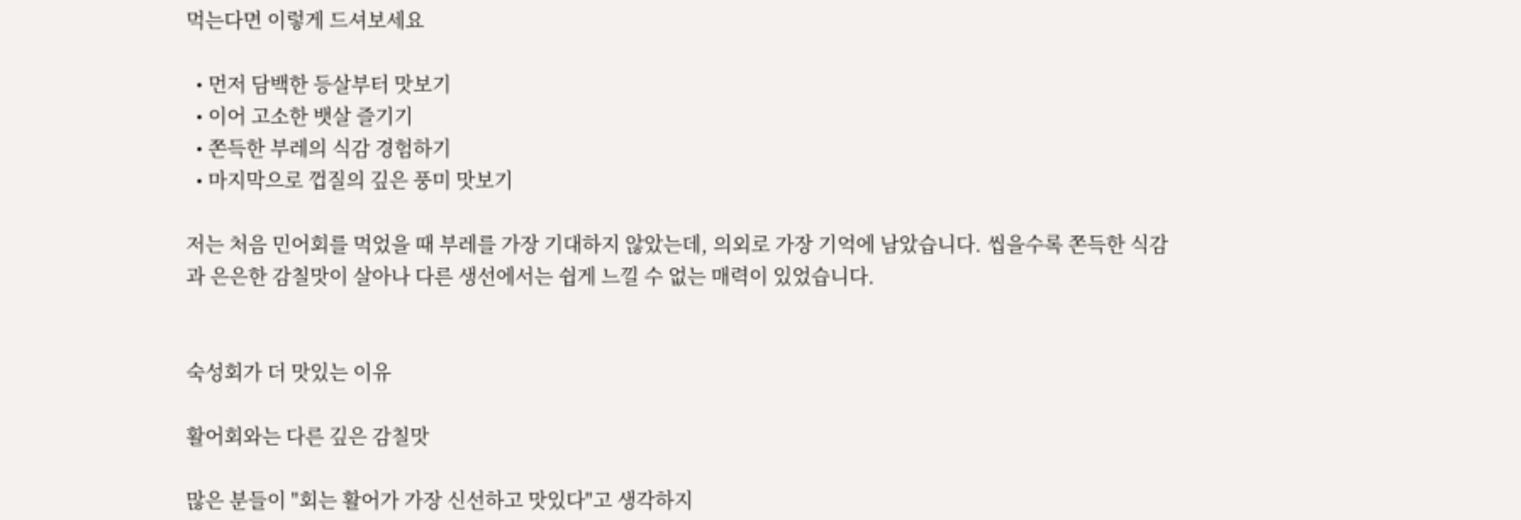먹는다면 이렇게 드셔보세요

  • 먼저 담백한 등살부터 맛보기
  • 이어 고소한 뱃살 즐기기
  • 쫀득한 부레의 식감 경험하기
  • 마지막으로 껍질의 깊은 풍미 맛보기

저는 처음 민어회를 먹었을 때 부레를 가장 기대하지 않았는데, 의외로 가장 기억에 남았습니다. 씹을수록 쫀득한 식감과 은은한 감칠맛이 살아나 다른 생선에서는 쉽게 느낄 수 없는 매력이 있었습니다.


숙성회가 더 맛있는 이유

활어회와는 다른 깊은 감칠맛

많은 분들이 "회는 활어가 가장 신선하고 맛있다"고 생각하지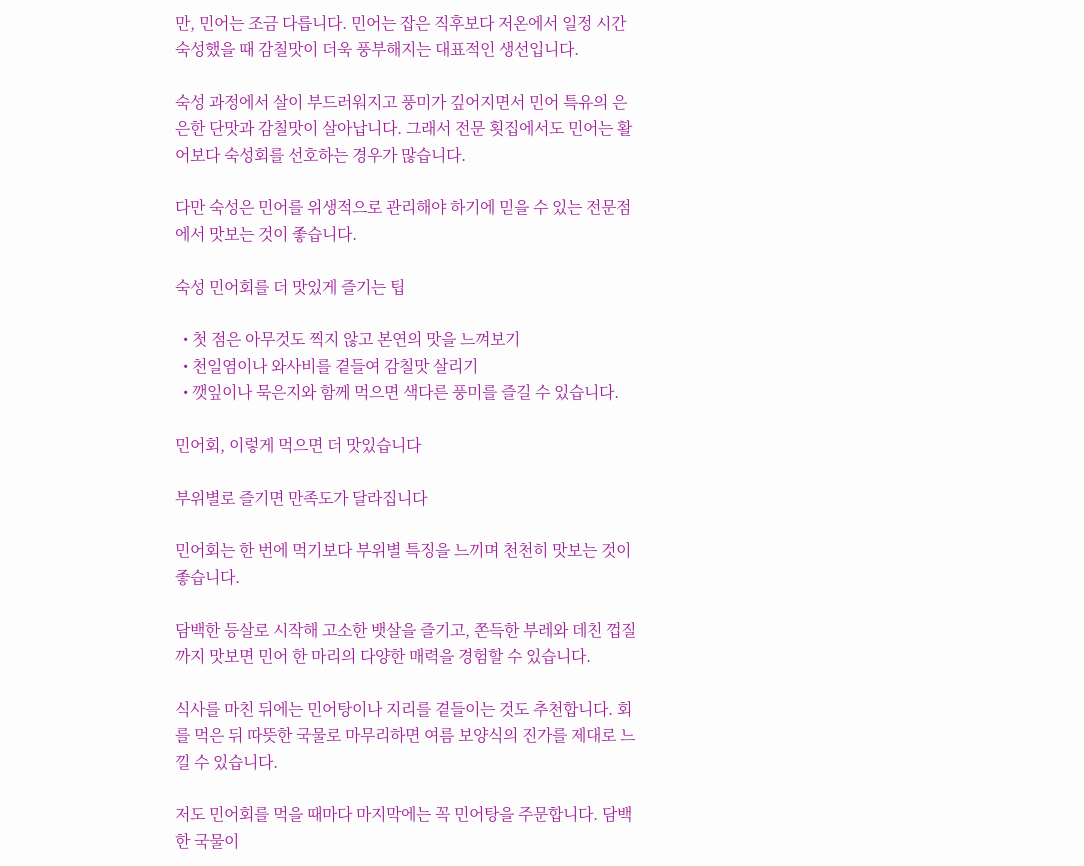만, 민어는 조금 다릅니다. 민어는 잡은 직후보다 저온에서 일정 시간 숙성했을 때 감칠맛이 더욱 풍부해지는 대표적인 생선입니다.

숙성 과정에서 살이 부드러워지고 풍미가 깊어지면서 민어 특유의 은은한 단맛과 감칠맛이 살아납니다. 그래서 전문 횟집에서도 민어는 활어보다 숙성회를 선호하는 경우가 많습니다.

다만 숙성은 민어를 위생적으로 관리해야 하기에 믿을 수 있는 전문점에서 맛보는 것이 좋습니다.

숙성 민어회를 더 맛있게 즐기는 팁

  • 첫 점은 아무것도 찍지 않고 본연의 맛을 느껴보기
  • 천일염이나 와사비를 곁들여 감칠맛 살리기
  • 깻잎이나 묵은지와 함께 먹으면 색다른 풍미를 즐길 수 있습니다.

민어회, 이렇게 먹으면 더 맛있습니다

부위별로 즐기면 만족도가 달라집니다

민어회는 한 번에 먹기보다 부위별 특징을 느끼며 천천히 맛보는 것이 좋습니다.

담백한 등살로 시작해 고소한 뱃살을 즐기고, 쫀득한 부레와 데친 껍질까지 맛보면 민어 한 마리의 다양한 매력을 경험할 수 있습니다.

식사를 마친 뒤에는 민어탕이나 지리를 곁들이는 것도 추천합니다. 회를 먹은 뒤 따뜻한 국물로 마무리하면 여름 보양식의 진가를 제대로 느낄 수 있습니다.

저도 민어회를 먹을 때마다 마지막에는 꼭 민어탕을 주문합니다. 담백한 국물이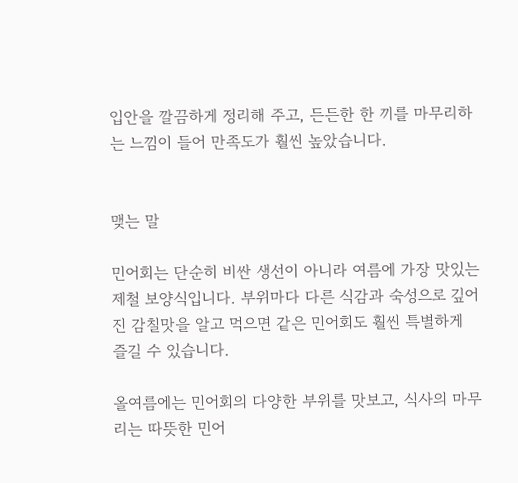입안을 깔끔하게 정리해 주고, 든든한 한 끼를 마무리하는 느낌이 들어 만족도가 훨씬 높았습니다.


맺는 말

민어회는 단순히 비싼 생선이 아니라 여름에 가장 맛있는 제철 보양식입니다. 부위마다 다른 식감과 숙성으로 깊어진 감칠맛을 알고 먹으면 같은 민어회도 훨씬 특별하게 즐길 수 있습니다.

올여름에는 민어회의 다양한 부위를 맛보고, 식사의 마무리는 따뜻한 민어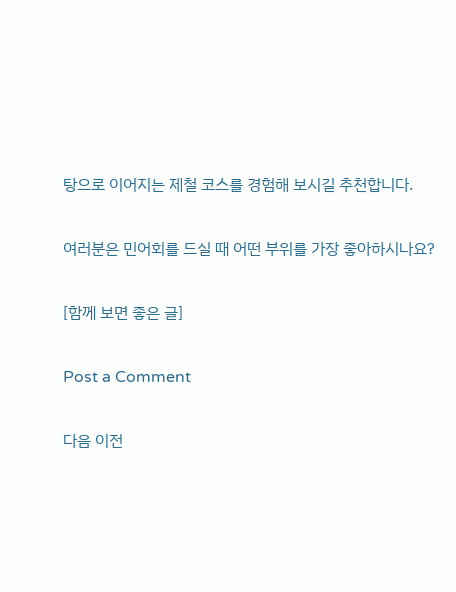탕으로 이어지는 제철 코스를 경험해 보시길 추천합니다.

여러분은 민어회를 드실 때 어떤 부위를 가장 좋아하시나요?

[함께 보면 좋은 글]

Post a Comment

다음 이전